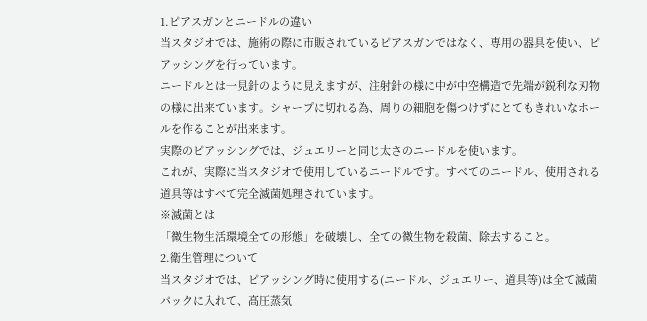1.ピアスガンとニードルの違い
当スタジオでは、施術の際に市販されているピアスガンではなく、専用の器具を使い、ピアッシングを行っています。
ニードルとは一見針のように見えますが、注射針の様に中が中空構造で先端が鋭利な刃物の様に出来ています。シャープに切れる為、周りの細胞を傷つけずにとてもきれいなホールを作ることが出来ます。
実際のピアッシングでは、ジュエリーと同じ太さのニードルを使います。
これが、実際に当スタジオで使用しているニードルです。すべてのニードル、使用される道具等はすべて完全滅菌処理されています。
※滅菌とは
「微生物生活環境全ての形態」を破壊し、全ての微生物を殺菌、除去すること。
2.衛生管理について
当スタジオでは、ピアッシング時に使用する(ニードル、ジュエリー、道具等)は全て滅菌パックに入れて、高圧蒸気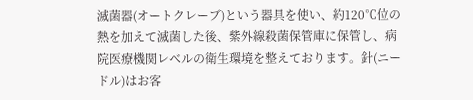滅菌器(オートクレーブ)という器具を使い、約120℃位の熱を加えて滅菌した後、紫外線殺菌保管庫に保管し、病院医療機関レベルの衛生環境を整えております。針(ニードル)はお客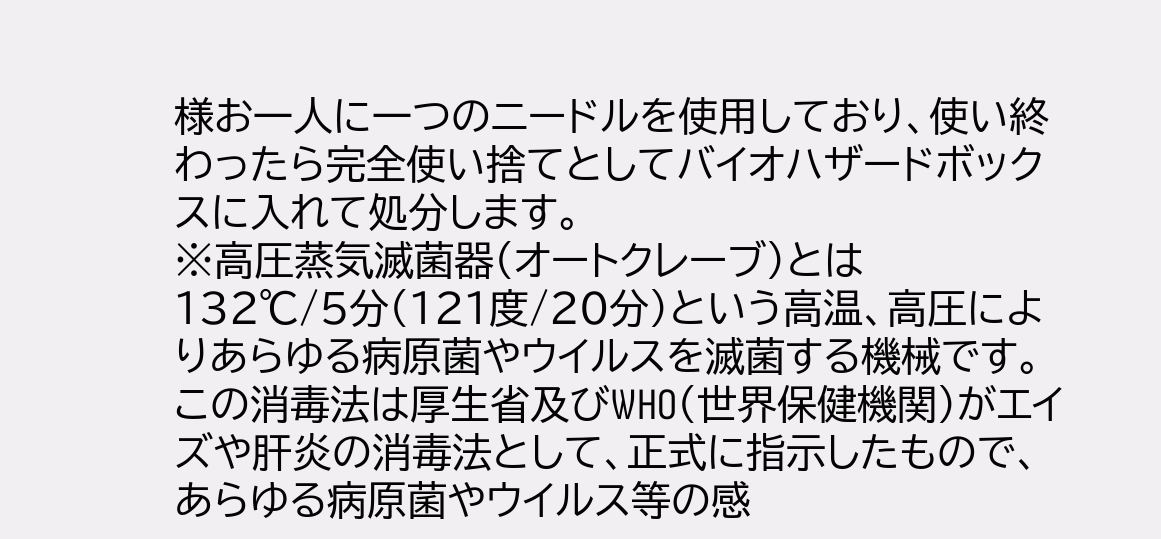様お一人に一つのニードルを使用しており、使い終わったら完全使い捨てとしてバイオハザードボックスに入れて処分します。
※高圧蒸気滅菌器(オートクレーブ)とは
132℃/5分(121度/20分)という高温、高圧によりあらゆる病原菌やウイルスを滅菌する機械です。
この消毒法は厚生省及びWHO(世界保健機関)がエイズや肝炎の消毒法として、正式に指示したもので、あらゆる病原菌やウイルス等の感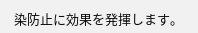染防止に効果を発揮します。